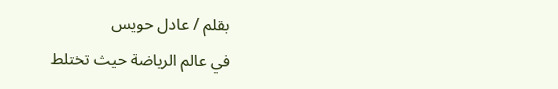بقلم / عادل حويس
في عالم الرياضة حيث تختلط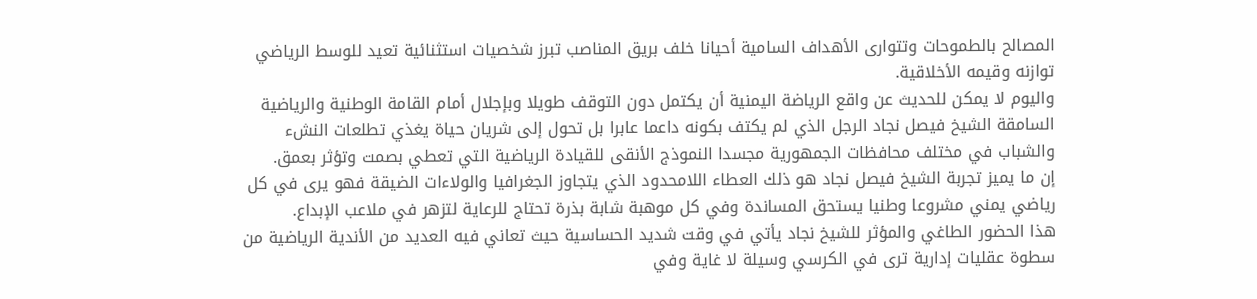المصالح بالطموحات وتتوارى الأهداف السامية أحيانا خلف بريق المناصب تبرز شخصيات استثنائية تعيد للوسط الرياضي توازنه وقيمه الأخلاقية.
واليوم لا يمكن للحديث عن واقع الرياضة اليمنية أن يكتمل دون التوقف طويلا وبإجلال أمام القامة الوطنية والرياضية السامقة الشيخ فيصل نجاد الرجل الذي لم يكتف بكونه داعما عابرا بل تحول إلى شريان حياة يغذي تطلعات النشء والشباب في مختلف محافظات الجمهورية مجسدا النموذج الأنقى للقيادة الرياضية التي تعطي بصمت وتؤثر بعمق.
إن ما يميز تجربة الشيخ فيصل نجاد هو ذلك العطاء اللامحدود الذي يتجاوز الجغرافيا والولاءات الضيقة فهو يرى في كل رياضي يمني مشروعا وطنيا يستحق المساندة وفي كل موهبة شابة بذرة تحتاج للرعاية لتزهر في ملاعب الإبداع.
هذا الحضور الطاغي والمؤثر للشيخ نجاد يأتي في وقت شديد الحساسية حيث تعاني فيه العديد من الأندية الرياضية من سطوة عقليات إدارية ترى في الكرسي وسيلة لا غاية وفي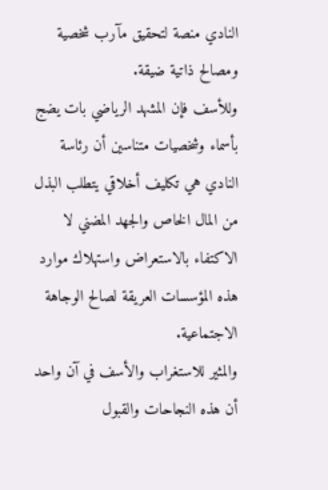النادي منصة لتحقيق مآرب شخصية ومصالح ذاتية ضيقة.
وللأسف فإن المشهد الرياضي بات يضج بأسماء وشخصيات متناسين أن رئاسة النادي هي تكليف أخلاقي يتطلب البذل من المال الخاص والجهد المضني لا الاكتفاء بالاستعراض واستهلاك موارد هذه المؤسسات العريقة لصالح الوجاهة الاجتماعية.
والمثير للاستغراب والأسف في آن واحد أن هذه النجاحات والقبول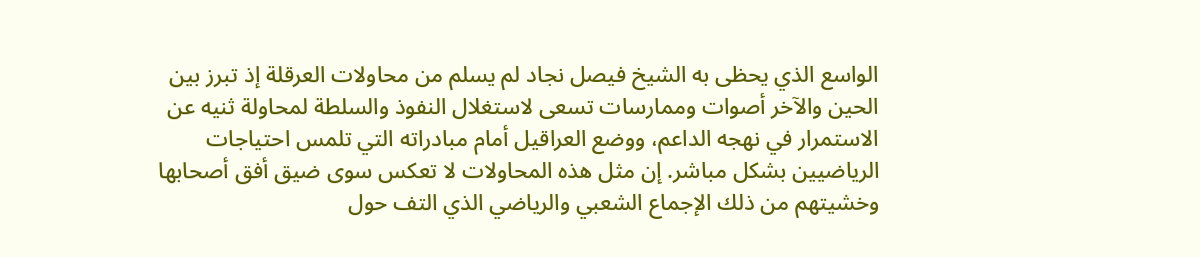الواسع الذي يحظى به الشيخ فيصل نجاد لم يسلم من محاولات العرقلة إذ تبرز بين الحين والآخر أصوات وممارسات تسعى لاستغلال النفوذ والسلطة لمحاولة ثنيه عن الاستمرار في نهجه الداعم، ووضع العراقيل أمام مبادراته التي تلمس احتياجات الرياضيين بشكل مباشر. إن مثل هذه المحاولات لا تعكس سوى ضيق أفق أصحابها وخشيتهم من ذلك الإجماع الشعبي والرياضي الذي التف حول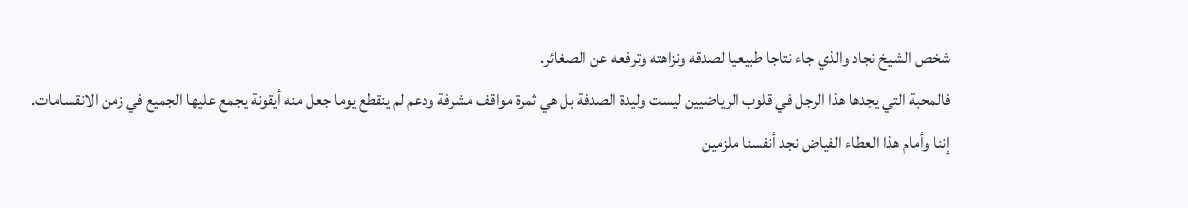شخص الشيخ نجاد والذي جاء نتاجا طبيعيا لصدقه ونزاهته وترفعه عن الصغائر.
فالمحبة التي يجدها هذا الرجل في قلوب الرياضيين ليست وليدة الصدفة بل هي ثمرة مواقف مشرفة ودعم لم ينقطع يوما جعل منه أيقونة يجمع عليها الجميع في زمن الانقسامات.
إننا وأمام هذا العطاء الفياض نجد أنفسنا ملزمين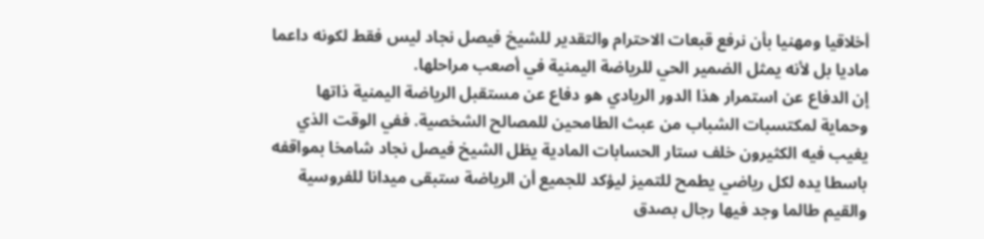أخلاقيا ومهنيا بأن نرفع قبعات الاحترام والتقدير للشيخ فيصل نجاد ليس فقط لكونه داعما ماديا بل لأنه يمثل الضمير الحي للرياضة اليمنية في أصعب مراحلها.
إن الدفاع عن استمرار هذا الدور الريادي هو دفاع عن مستقبل الرياضة اليمنية ذاتها وحماية لمكتسبات الشباب من عبث الطامحين للمصالح الشخصية. ففي الوقت الذي يغيب فيه الكثيرون خلف ستار الحسابات المادية يظل الشيخ فيصل نجاد شامخا بمواقفه باسطا يده لكل رياضي يطمح للتميز ليؤكد للجميع أن الرياضة ستبقى ميدانا للفروسية والقيم طالما وجد فيها رجال بصدق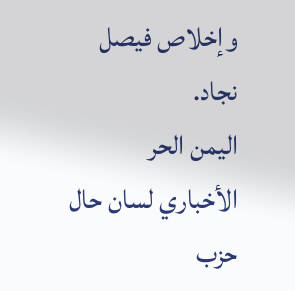وإخلاص فيصل نجاد.
اليمن الحر الأخباري لسان حال حزب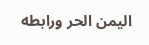اليمن الحر ورابطه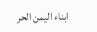ابناء اليمن الحر